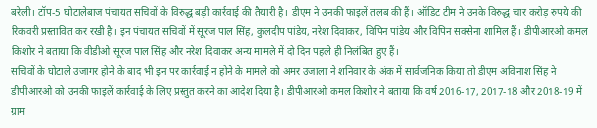बरेली। टॉप-5 घोटालेबाज पंचायत सचिवों के विरुद्ध बड़ी कार्रवाई की तैयारी है। डीएम ने उनकी फाइलें तलब की हैं। ऑडिट टीम ने उनके विरुद्ध चार करोड़ रुपये की रिकवरी प्रस्तावित कर रखी है। इन पंचायत सचिवों में सूरज पाल सिंह, कुलदीप पांडेय, नरेश दिवाकर, विपिन पांडेय और विपिन सक्सेना शामिल हैं। डीपीआरओ कमल किशोर ने बताया कि वीडीओ सूरज पाल सिंह और नरेश दिवाकर अन्य मामले में दो दिन पहले ही निलंबित हुए हैं।
सचिवों के घोटाले उजागर होने के बाद भी इन पर कार्रवाई न होने के मामले को अमर उजाला ने शनिवार के अंक में सार्वजनिक किया तो डीएम अविनाश सिंह ने डीपीआरओ को उनकी फाइलें कार्रवाई के लिए प्रस्तुत करने का आदेश दिया है। डीपीआरओ कमल किशोर ने बताया कि वर्ष 2016-17, 2017-18 और 2018-19 में ग्राम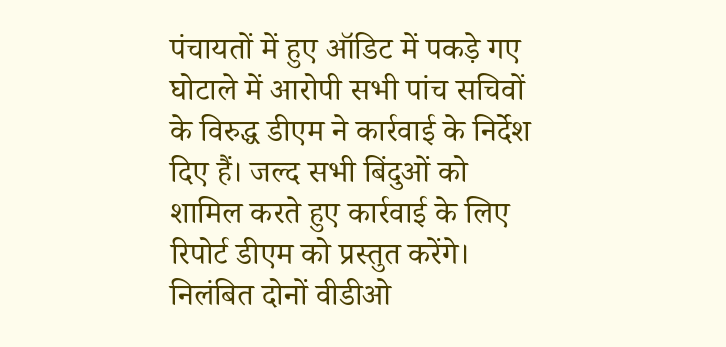पंचायतों में हुए ऑडिट में पकड़े गए घोटाले में आरोपी सभी पांच सचिवों के विरुद्ध डीएम ने कार्रवाई के निर्देश दिए हैं। जल्द सभी बिंदुओं को शामिल करते हुए कार्रवाई के लिए रिपोर्ट डीएम को प्रस्तुत करेंगे। निलंबित दोनों वीडीओ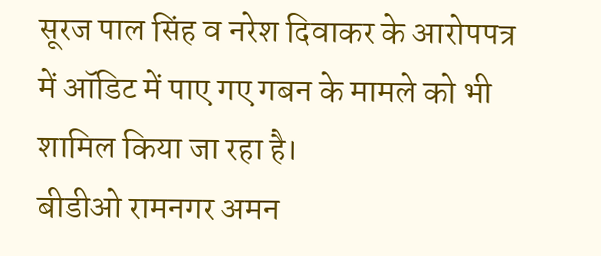सूरज पाल सिंह व नरेश दिवाकर के आरोपपत्र में ऑडिट में पाए गए गबन के मामले को भी शामिल किया जा रहा है।
बीडीओ रामनगर अमन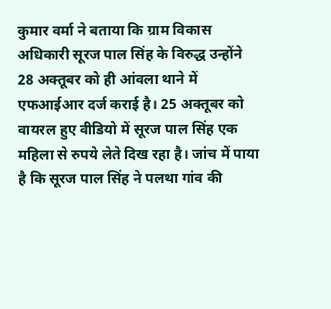कुमार वर्मा ने बताया कि ग्राम विकास अधिकारी सूरज पाल सिंह के विरुद्ध उन्होंने 28 अक्तूबर को ही आंवला थाने में एफआईआर दर्ज कराई है। 25 अक्तूबर को वायरल हुए वीडियो में सूरज पाल सिंह एक महिला से रुपये लेते दिख रहा है। जांच में पाया है कि सूरज पाल सिंह ने पलथा गांव की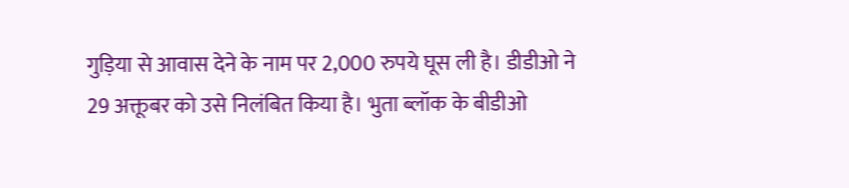गुड़िया से आवास देने के नाम पर 2,000 रुपये घूस ली है। डीडीओ ने 29 अक्तूबर को उसे निलंबित किया है। भुता ब्लॉक के बीडीओ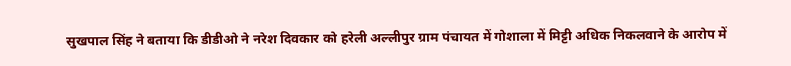सुखपाल सिंह ने बताया कि डीडीओ ने नरेश दिवकार को हरेली अल्लीपुर ग्राम पंचायत में गोशाला में मिट्टी अधिक निकलवाने के आरोप में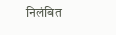निलंबित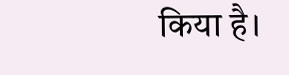किया है।